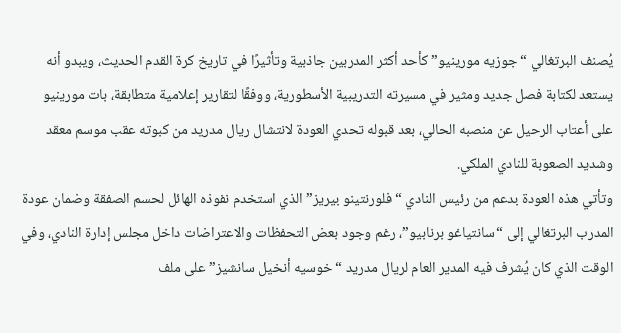يُصنف البرتغالي “جوزيه مورينيو” كأحد أكثر المدربين جاذبية وتأثيرًا في تاريخ كرة القدم الحديث، ويبدو أنه يستعد لكتابة فصل جديد ومثير في مسيرته التدريبية الأسطورية، ووفقًا لتقارير إعلامية متطابقة، بات مورينيو على أعتاب الرحيل عن منصبه الحالي، بعد قبوله تحدي العودة لانتشال ريال مدريد من كبوته عقب موسم معقد وشديد الصعوبة للنادي الملكي.
وتأتي هذه العودة بدعم من رئيس النادي “فلورنتينو بيريز” الذي استخدم نفوذه الهائل لحسم الصفقة وضمان عودة المدرب البرتغالي إلى “سانتياغو برنابيو”، رغم وجود بعض التحفظات والاعتراضات داخل مجلس إدارة النادي، وفي الوقت الذي كان يُشرف فيه المدير العام لريال مدريد “خوسيه أنخيل سانشيز” على ملف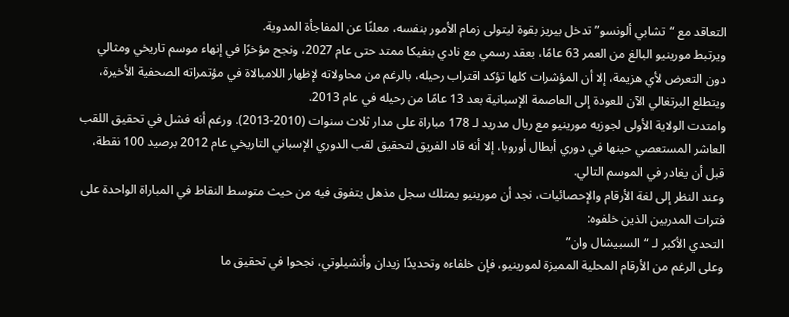التعاقد مع “تشابي ألونسو” تدخل بيريز بقوة ليتولى زمام الأمور بنفسه، معلنًا عن المفاجأة المدوية.
ويرتبط مورينيو البالغ من العمر 63 عامًا، بعقد رسمي مع نادي بنفيكا ممتد حتى عام 2027، ونجح مؤخرًا في إنهاء موسم تاريخي ومثالي دون التعرض لأي هزيمة، إلا أن المؤشرات كلها تؤكد اقتراب رحيله، بالرغم من محاولاته لإظهار اللامبالاة في مؤتمراته الصحفية الأخيرة، ويتطلع البرتغالي الآن للعودة إلى العاصمة الإسبانية بعد 13 عامًا من رحيله في عام 2013.
وامتدت الولاية الأولى لجوزيه مورينيو مع ريال مدريد لـ 178 مباراة على مدار ثلاث سنوات (2010-2013). ورغم أنه فشل في تحقيق اللقب العاشر المستعصي حينها في دوري أبطال أوروبا، إلا أنه قاد الفريق لتحقيق لقب الدوري الإسباني التاريخي عام 2012 برصيد 100 نقطة، قبل أن يغادر في الموسم التالي.
وعند النظر إلى لغة الأرقام والإحصائيات، نجد أن مورينيو يمتلك سجل مذهل يتفوق فيه من حيث متوسط النقاط في المباراة الواحدة على فترات المدربين الذين خلفوه:
التحدي الأكبر لـ “السبيشال وان”
وعلى الرغم من الأرقام المحلية المميزة لمورينيو، فإن خلفاءه وتحديدًا زيدان وأنشيلوتي، نجحوا في تحقيق ما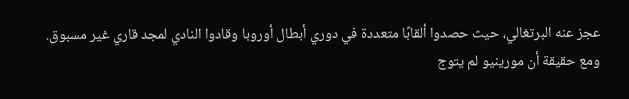عجز عنه البرتغالي، حيث حصدوا ألقابًا متعددة في دوري أبطال أوروبا وقادوا النادي لمجد قاري غير مسبوق.
ومع حقيقة أن مورينيو لم يتوج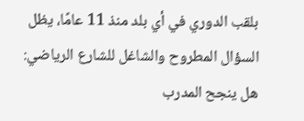بلقب الدوري في أي بلد منذ 11 عامًا، يظل السؤال المطروح والشاغل للشارع الرياضي: هل ينجح المدرب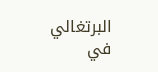البرتغالي في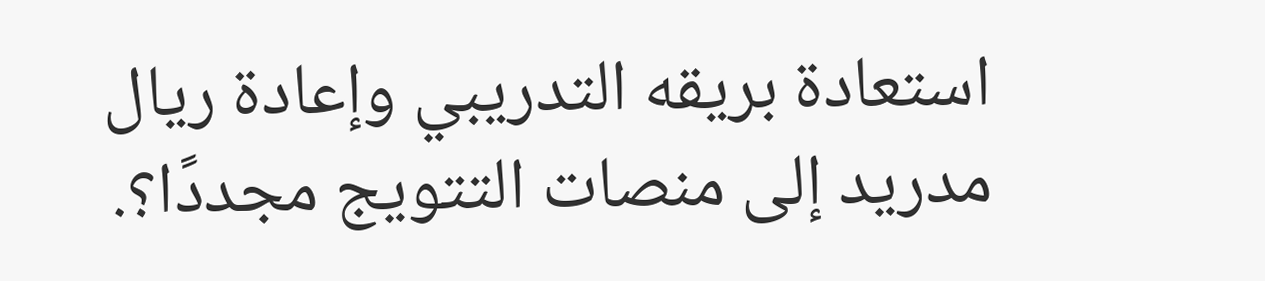استعادة بريقه التدريبي وإعادة ريال مدريد إلى منصات التتويج مجددًا؟.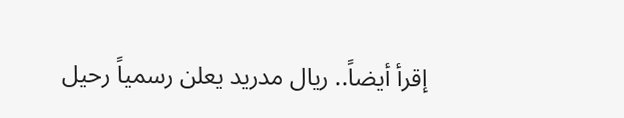إقرأ أيضاً.. ريال مدريد يعلن رسمياً رحيل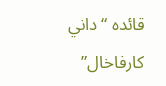قائده “داني كارفاخال”